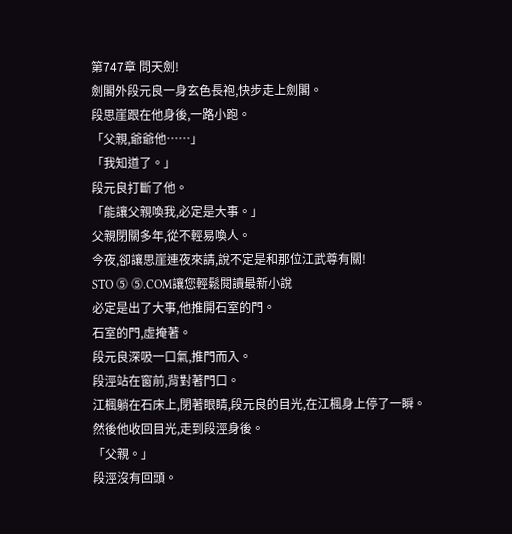第747章 問天劍!
劍閣外段元良一身玄色長袍,快步走上劍閣。
段思崖跟在他身後,一路小跑。
「父親,爺爺他……」
「我知道了。」
段元良打斷了他。
「能讓父親喚我,必定是大事。」
父親閉關多年,從不輕易喚人。
今夜,卻讓思崖連夜來請,說不定是和那位江武尊有關!
STO ⓹ ⓹.COM讓您輕鬆閱讀最新小說
必定是出了大事,他推開石室的門。
石室的門,虛掩著。
段元良深吸一口氣,推門而入。
段涇站在窗前,背對著門口。
江楓躺在石床上,閉著眼睛,段元良的目光,在江楓身上停了一瞬。
然後他收回目光,走到段涇身後。
「父親。」
段涇沒有回頭。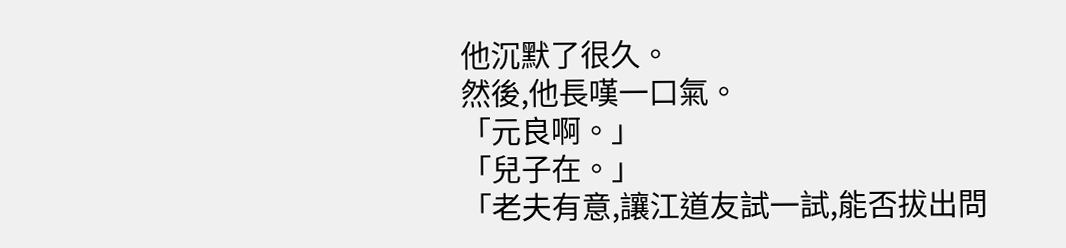他沉默了很久。
然後,他長嘆一口氣。
「元良啊。」
「兒子在。」
「老夫有意,讓江道友試一試,能否拔出問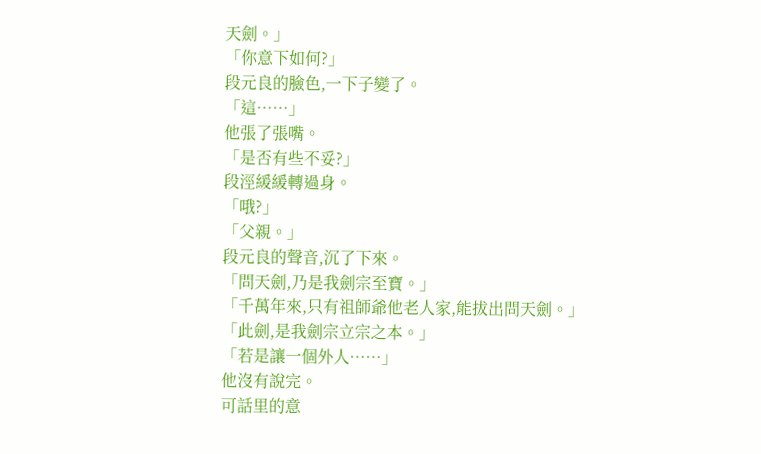天劍。」
「你意下如何?」
段元良的臉色,一下子變了。
「這……」
他張了張嘴。
「是否有些不妥?」
段涇緩緩轉過身。
「哦?」
「父親。」
段元良的聲音,沉了下來。
「問天劍,乃是我劍宗至寶。」
「千萬年來,只有祖師爺他老人家,能拔出問天劍。」
「此劍,是我劍宗立宗之本。」
「若是讓一個外人……」
他沒有說完。
可話里的意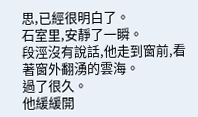思,已經很明白了。
石室里,安靜了一瞬。
段涇沒有說話,他走到窗前,看著窗外翻湧的雲海。
過了很久。
他緩緩開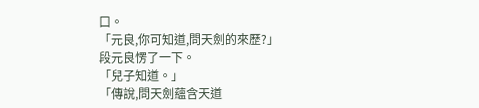口。
「元良,你可知道,問天劍的來歷?」
段元良愣了一下。
「兒子知道。」
「傳說,問天劍蘊含天道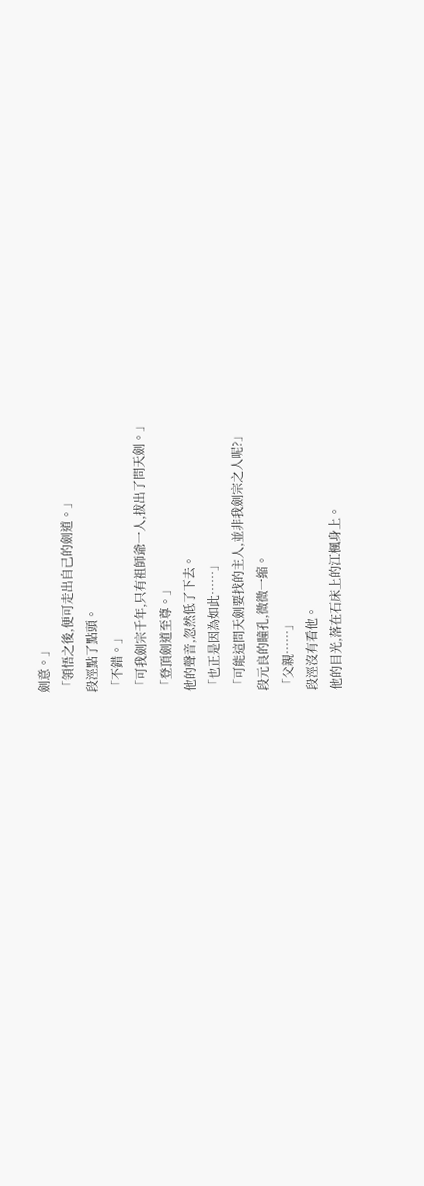劍意。」
「領悟之後,便可走出自己的劍道。」
段涇點了點頭。
「不錯。」
「可我劍宗千年,只有祖師爺一人,拔出了問天劍。」
「登頂劍道至尊。」
他的聲音,忽然低了下去。
「也正是因為如此……」
「可能這問天劍要找的主人,並非我劍宗之人呢?」
段元良的瞳孔,微微一縮。
「父親……」
段涇沒有看他。
他的目光,落在石床上的江楓身上。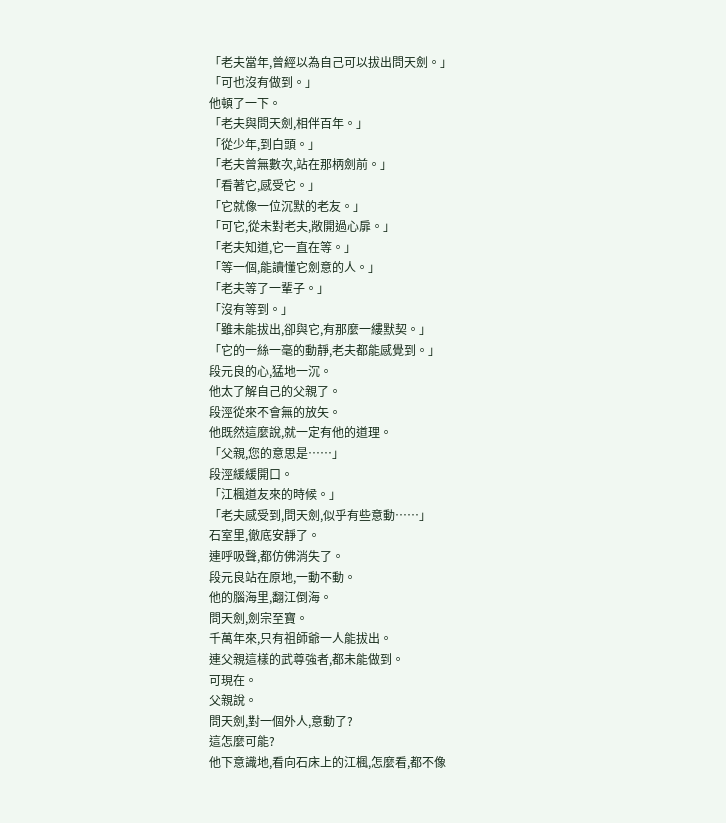「老夫當年,曾經以為自己可以拔出問天劍。」
「可也沒有做到。」
他頓了一下。
「老夫與問天劍,相伴百年。」
「從少年,到白頭。」
「老夫曾無數次,站在那柄劍前。」
「看著它,感受它。」
「它就像一位沉默的老友。」
「可它,從未對老夫,敞開過心扉。」
「老夫知道,它一直在等。」
「等一個,能讀懂它劍意的人。」
「老夫等了一輩子。」
「沒有等到。」
「雖未能拔出,卻與它,有那麼一縷默契。」
「它的一絲一毫的動靜,老夫都能感覺到。」
段元良的心,猛地一沉。
他太了解自己的父親了。
段涇從來不會無的放矢。
他既然這麼說,就一定有他的道理。
「父親,您的意思是……」
段涇緩緩開口。
「江楓道友來的時候。」
「老夫感受到,問天劍,似乎有些意動……」
石室里,徹底安靜了。
連呼吸聲,都仿佛消失了。
段元良站在原地,一動不動。
他的腦海里,翻江倒海。
問天劍,劍宗至寶。
千萬年來,只有祖師爺一人能拔出。
連父親這樣的武尊強者,都未能做到。
可現在。
父親說。
問天劍,對一個外人,意動了?
這怎麼可能?
他下意識地,看向石床上的江楓,怎麼看,都不像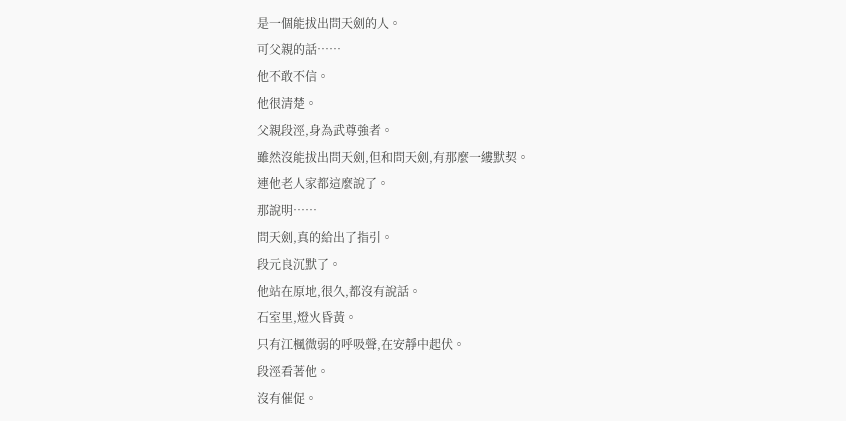是一個能拔出問天劍的人。
可父親的話……
他不敢不信。
他很清楚。
父親段涇,身為武尊強者。
雖然沒能拔出問天劍,但和問天劍,有那麼一縷默契。
連他老人家都這麼說了。
那說明……
問天劍,真的給出了指引。
段元良沉默了。
他站在原地,很久,都沒有說話。
石室里,燈火昏黃。
只有江楓微弱的呼吸聲,在安靜中起伏。
段涇看著他。
沒有催促。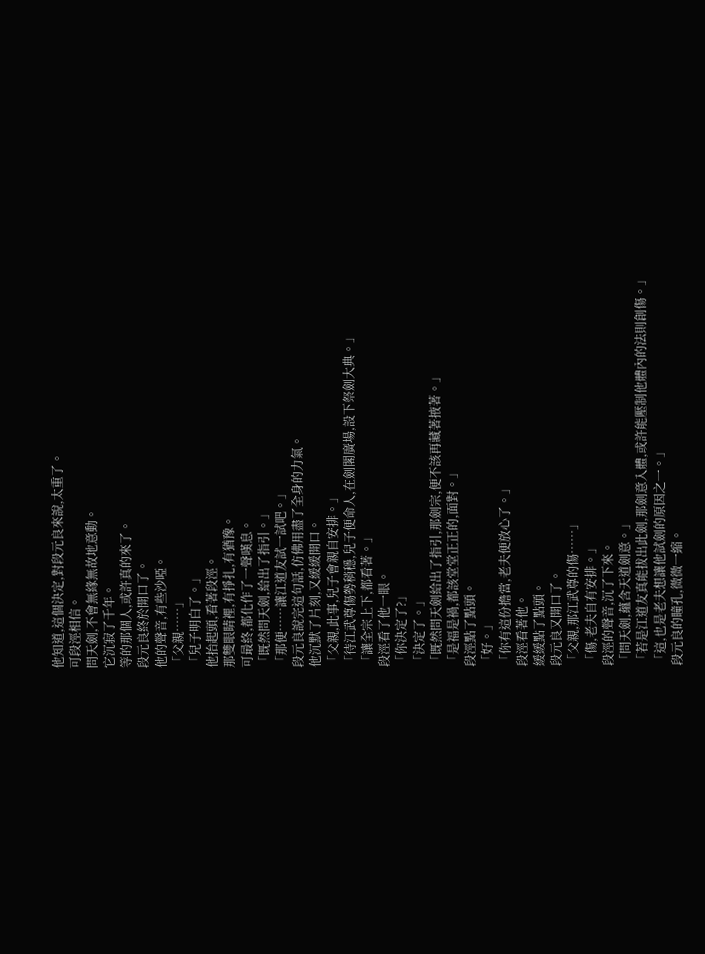他知道,這個決定,對段元良來說,太重了。
可段涇相信。
問天劍,不會無緣無故地意動。
它沉寂了千年。
等的那個人,或許真的來了。
段元良終於開口了。
他的聲音,有些沙啞。
「父親……」
「兒子明白了。」
他抬起頭,看著段涇。
那雙眼睛裡,有掙扎,有猶豫。
可最終,都化作了一聲嘆息。
「既然問天劍,給出了指引。」
「那便……讓江道友試一試吧。」
段元良說完這句話,仿佛用盡了全身的力氣。
他沉默了片刻,又緩緩開口。
「父親,此事,兒子會親自安排。」
「待江武尊傷勢稍穩,兒子便命人,在劍閣廣場,設下祭劍大典。」
「讓全宗上下,都看著。」
段涇看了他一眼。
「你決定了?」
「決定了。」
「既然問天劍給出了指引,那劍宗,便不該再藏著掖著。」
「是福是禍,都該堂堂正正的,面對。」
段涇點了點頭。
「好。」
「你有這份擔當,老夫便放心了。」
段涇看著他。
緩緩點了點頭。
段元良又開口了。
「父親,那江武尊的傷……」
「傷,老夫自有安排。」
段涇的聲音,沉了下來。
「問天劍,蘊含天道劍意。」
「若是江道友真能拔出此劍,那劍意入體,或許能壓制他體內的法則創傷。」
「這,也是老夫想讓他試劍的原因之一。」
段元良的瞳孔,微微一縮。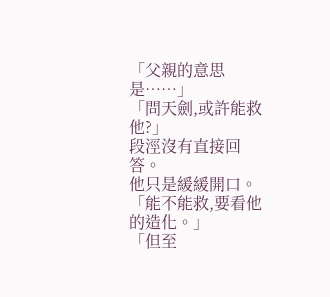「父親的意思是……」
「問天劍,或許能救他?」
段涇沒有直接回答。
他只是緩緩開口。
「能不能救,要看他的造化。」
「但至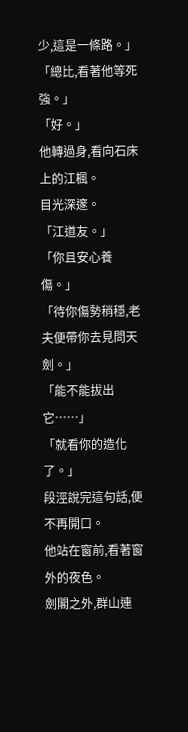少,這是一條路。」
「總比,看著他等死強。」
「好。」
他轉過身,看向石床上的江楓。
目光深邃。
「江道友。」
「你且安心養傷。」
「待你傷勢稍穩,老夫便帶你去見問天劍。」
「能不能拔出它……」
「就看你的造化了。」
段涇說完這句話,便不再開口。
他站在窗前,看著窗外的夜色。
劍閣之外,群山連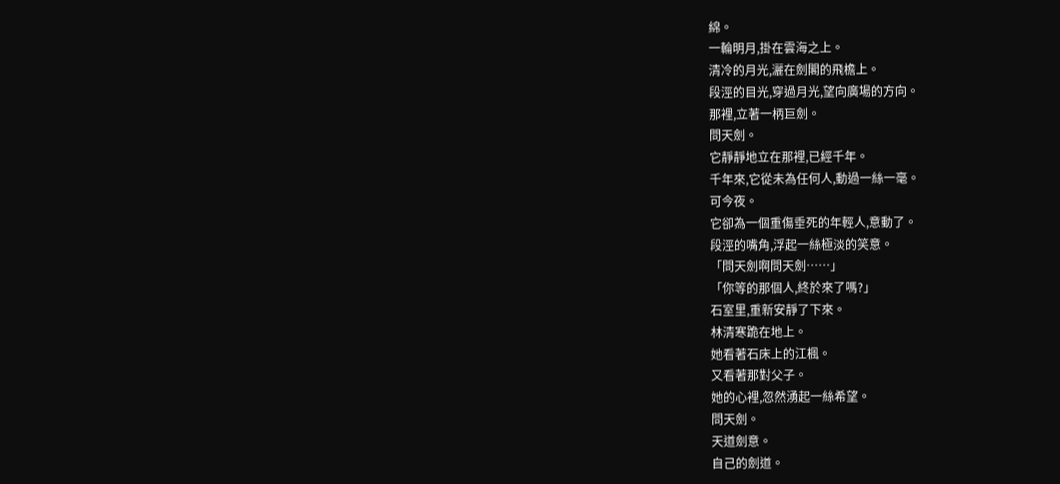綿。
一輪明月,掛在雲海之上。
清冷的月光,灑在劍閣的飛檐上。
段涇的目光,穿過月光,望向廣場的方向。
那裡,立著一柄巨劍。
問天劍。
它靜靜地立在那裡,已經千年。
千年來,它從未為任何人,動過一絲一毫。
可今夜。
它卻為一個重傷垂死的年輕人,意動了。
段涇的嘴角,浮起一絲極淡的笑意。
「問天劍啊問天劍……」
「你等的那個人,終於來了嗎?」
石室里,重新安靜了下來。
林清寒跪在地上。
她看著石床上的江楓。
又看著那對父子。
她的心裡,忽然湧起一絲希望。
問天劍。
天道劍意。
自己的劍道。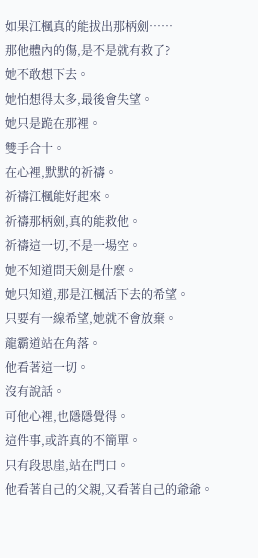如果江楓真的能拔出那柄劍……
那他體內的傷,是不是就有救了?
她不敢想下去。
她怕想得太多,最後會失望。
她只是跪在那裡。
雙手合十。
在心裡,默默的祈禱。
祈禱江楓能好起來。
祈禱那柄劍,真的能救他。
祈禱這一切,不是一場空。
她不知道問天劍是什麼。
她只知道,那是江楓活下去的希望。
只要有一線希望,她就不會放棄。
龍霸道站在角落。
他看著這一切。
沒有說話。
可他心裡,也隱隱覺得。
這件事,或許真的不簡單。
只有段思崖,站在門口。
他看著自己的父親,又看著自己的爺爺。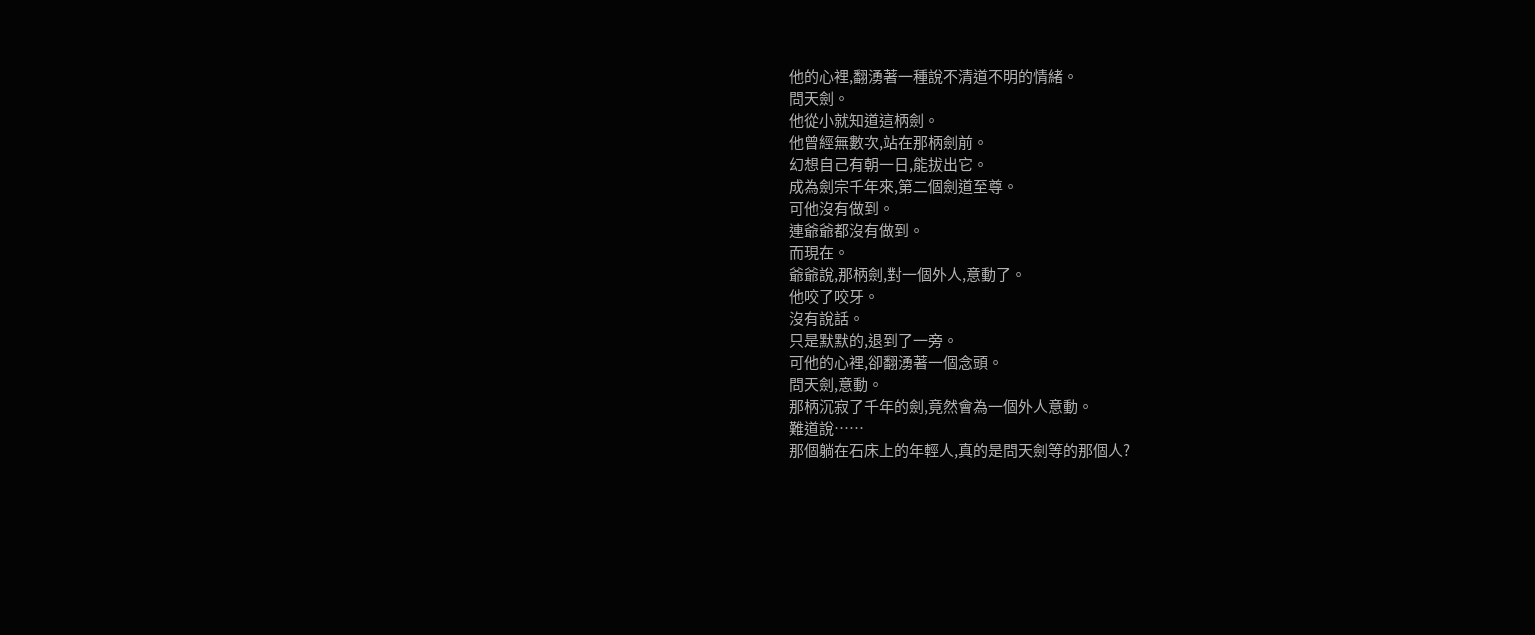他的心裡,翻湧著一種說不清道不明的情緒。
問天劍。
他從小就知道這柄劍。
他曾經無數次,站在那柄劍前。
幻想自己有朝一日,能拔出它。
成為劍宗千年來,第二個劍道至尊。
可他沒有做到。
連爺爺都沒有做到。
而現在。
爺爺說,那柄劍,對一個外人,意動了。
他咬了咬牙。
沒有說話。
只是默默的,退到了一旁。
可他的心裡,卻翻湧著一個念頭。
問天劍,意動。
那柄沉寂了千年的劍,竟然會為一個外人意動。
難道說……
那個躺在石床上的年輕人,真的是問天劍等的那個人?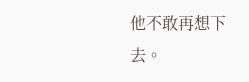他不敢再想下去。